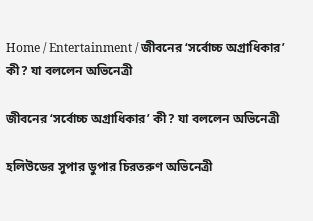Home / Entertainment / জীবনের ‘সর্বোচ্চ অগ্রাধিকার’ কী? যা বললেন অভিনেত্রী

জীবনের ‘সর্বোচ্চ অগ্রাধিকার’ কী? যা বললেন অভিনেত্রী

হলিউডের সুপার ডুপার চিরতরুণ অভিনেত্রী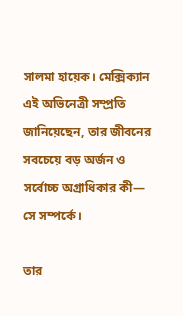সালমা হায়েক। মেক্সিক্যান এই অভিনেত্রী সম্প্রতি জানিয়েছেন, তার জীবনের সবচেয়ে বড় অর্জন ও সর্বোচ্চ অগ্রাধিকার কী— সে সম্পর্কে।

তার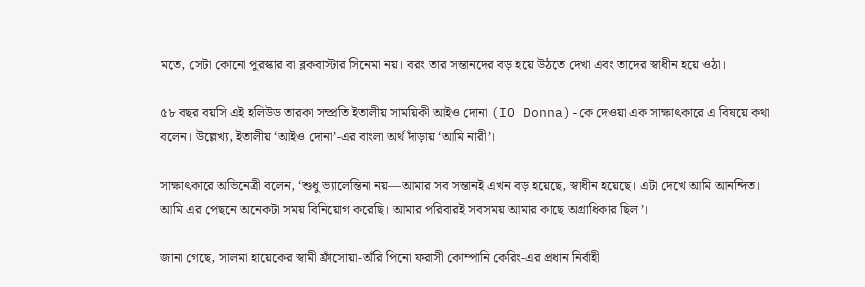মতে, সেটা কোনো পুরস্কার বা ব্লকবাস্টার সিনেমা নয়। বরং তার সন্তানদের বড় হয়ে উঠতে দেখা এবং তাদের স্বাধীন হয়ে ওঠা।

৫৮ বছর বয়সি এই হলিউড তারকা সম্প্রতি ইতালীয় সাময়িকী আইও দোনা (IO Donna)-কে দেওয়া এক সাক্ষাৎকারে এ বিষয়ে কথা বলেন। উল্লেখ্য, ইতালীয় ‘আইও দোনা’-এর বাংলা অর্থ দাঁড়ায় ‘আমি নারী’।

সাক্ষাৎকারে অভিনেত্রী বলেন, ‘শুধু ভ্যালেন্তিনা নয়—আমার সব সন্তানই এখন বড় হয়েছে, স্বাধীন হয়েছে। এটা দেখে আমি আনন্দিত। আমি এর পেছনে অনেকটা সময় বিনিয়োগ করেছি। আমার পরিবারই সবসময় আমার কাছে অগ্রাধিকার ছিল’।

জানা গেছে, সালমা হায়েকের স্বামী ফ্রাঁসোয়া-অঁরি পিনো ফরাসী কোম্পানি কেরিং-এর প্রধান নির্বাহী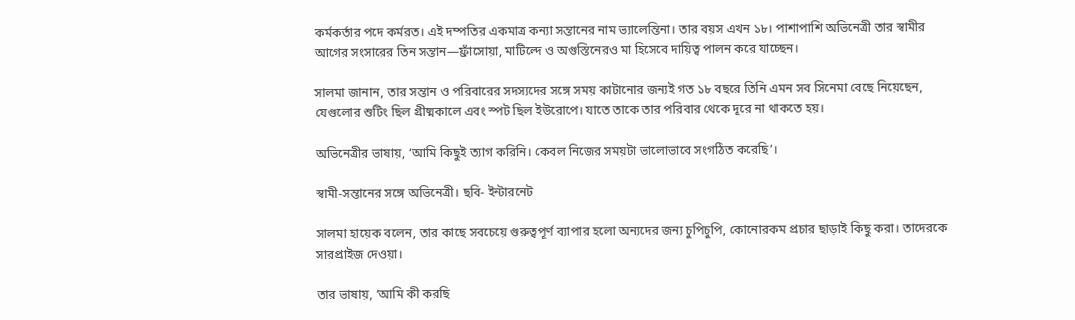কর্মকর্তার পদে কর্মরত। এই দম্পতির একমাত্র কন্যা সন্তানের নাম ভ্যালেন্তিনা। তার বয়স এখন ১৮। পাশাপাশি অভিনেত্রী তার স্বামীর আগের সংসারের তিন সন্তান—ফ্রাঁসোয়া, মাটিল্দে ও অগুস্তিনেরও মা হিসেবে দায়িত্ব পালন করে যাচ্ছেন।

সালমা জানান, তার সন্তান ও পরিবারের সদস্যদের সঙ্গে সময় কাটানোর জন্যই গত ১৮ বছরে তিনি এমন সব সিনেমা বেছে নিয়েছেন, যেগুলোর শুটিং ছিল গ্রীষ্মকালে এবং স্পট ছিল ইউরোপে। যাতে তাকে তার পরিবার থেকে দূরে না থাকতে হয়।

অভিনেত্রীর ভাষায়, ‘আমি কিছুই ত্যাগ করিনি। কেবল নিজের সময়টা ভালোভাবে সংগঠিত করেছি’।

স্বামী-সন্তানের সঙ্গে অভিনেত্রী। ছবি- ইন্টারনেট

সালমা হায়েক বলেন, তার কাছে সবচেয়ে গুরুত্বপূর্ণ ব্যাপার হলো অন্যদের জন্য চুপিচুপি, কোনোরকম প্রচার ছাড়াই কিছু করা। তাদেরকে সারপ্রাইজ দেওয়া।

তার ভাষায়, ‘আমি কী করছি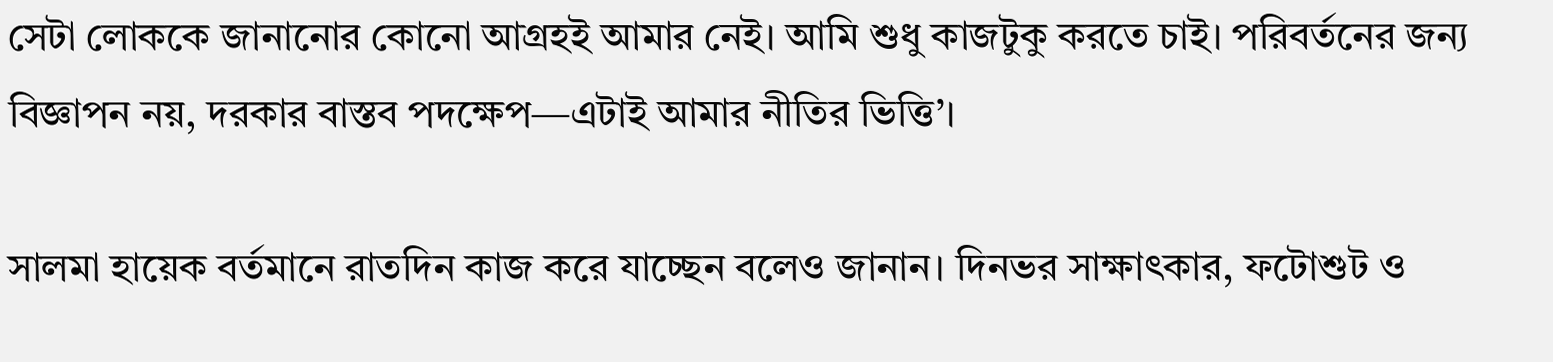সেটা লোককে জানানোর কোনো আগ্রহই আমার নেই। আমি শুধু কাজটুকু করতে চাই। পরিবর্তনের জন্য বিজ্ঞাপন নয়, দরকার বাস্তব পদক্ষেপ—এটাই আমার নীতির ভিত্তি’।

সালমা হায়েক বর্তমানে রাতদিন কাজ করে যাচ্ছেন বলেও জানান। দিনভর সাক্ষাৎকার, ফটোশুট ও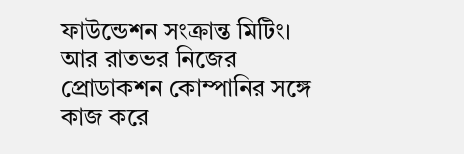ফাউন্ডেশন সংক্রান্ত মিটিং। আর রাতভর নিজের প্রোডাকশন কোম্পানির সঙ্গে কাজ করে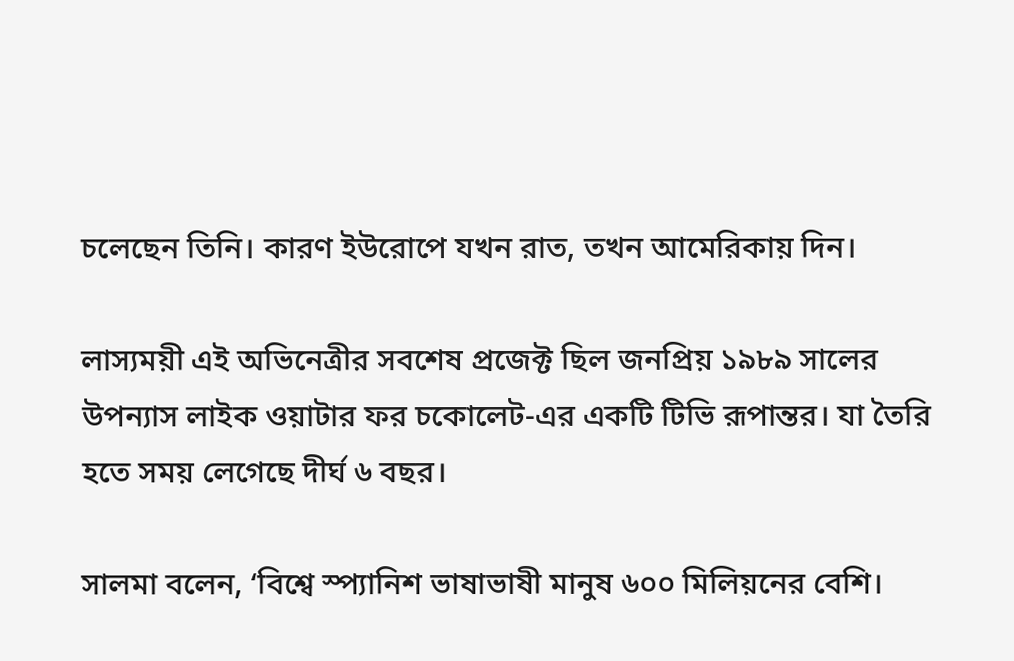চলেছেন তিনি। কারণ ইউরোপে যখন রাত, তখন আমেরিকায় দিন।

লাস্যময়ী এই অভিনেত্রীর সবশেষ প্রজেক্ট ছিল জনপ্রিয় ১৯৮৯ সালের উপন্যাস লাইক ওয়াটার ফর চকোলেট-এর একটি টিভি রূপান্তর। যা তৈরি হতে সময় লেগেছে দীর্ঘ ৬ বছর।

সালমা বলেন, ‘বিশ্বে স্প্যানিশ ভাষাভাষী মানুষ ৬০০ মিলিয়নের বেশি।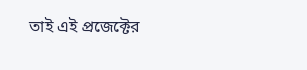তাই এই প্রজেক্টের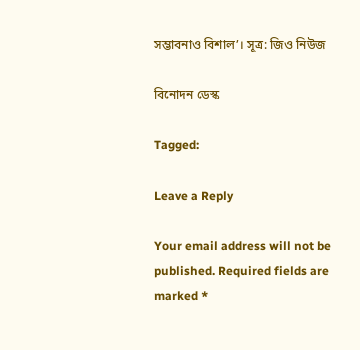সম্ভাবনাও বিশাল’। সূত্র: জিও নিউজ

বিনোদন ডেস্ক

Tagged:

Leave a Reply

Your email address will not be published. Required fields are marked *